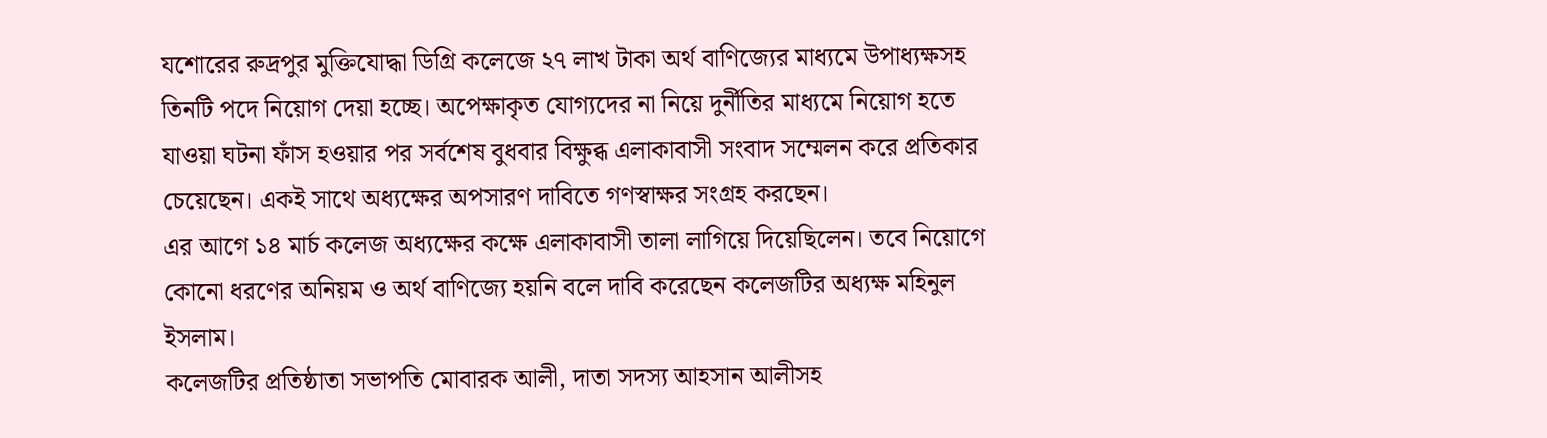যশোরের রুদ্রপুর মুক্তিযোদ্ধা ডিগ্রি কলেজে ২৭ লাখ টাকা অর্থ বাণিজ্যের মাধ্যমে উপাধ্যক্ষসহ তিনটি পদে নিয়োগ দেয়া হচ্ছে। অপেক্ষাকৃত যোগ্যদের না নিয়ে দুর্নীতির মাধ্যমে নিয়োগ হতে যাওয়া ঘটনা ফাঁস হওয়ার পর সর্বশেষ বুধবার বিক্ষুব্ধ এলাকাবাসী সংবাদ সম্মেলন করে প্রতিকার চেয়েছেন। একই সাথে অধ্যক্ষের অপসারণ দাবিতে গণস্বাক্ষর সংগ্রহ করছেন।
এর আগে ১৪ মার্চ কলেজ অধ্যক্ষের কক্ষে এলাকাবাসী তালা লাগিয়ে দিয়েছিলেন। তবে নিয়োগে কোনো ধরণের অনিয়ম ও অর্থ বাণিজ্যে হয়নি বলে দাবি করেছেন কলেজটির অধ্যক্ষ মহিনুল ইসলাম।
কলেজটির প্রতিষ্ঠাতা সভাপতি মোবারক আলী, দাতা সদস্য আহসান আলীসহ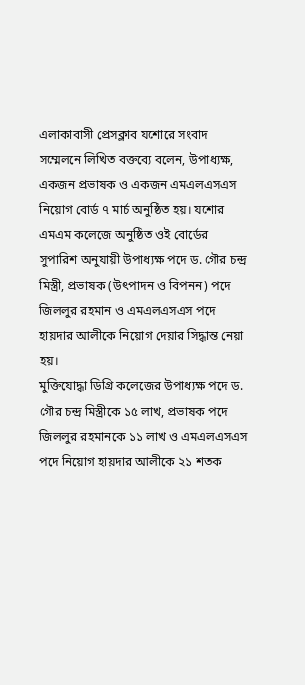এলাকাবাসী প্রেসক্লাব যশোরে সংবাদ সম্মেলনে লিখিত বক্তব্যে বলেন, উপাধ্যক্ষ, একজন প্রভাষক ও একজন এমএলএসএস নিয়োগ বোর্ড ৭ মার্চ অনুষ্ঠিত হয়। যশোর এমএম কলেজে অনুষ্ঠিত ওই বোর্ডের সুপারিশ অনুযায়ী উপাধ্যক্ষ পদে ড. গৌর চন্দ্র মিস্ত্রী, প্রভাষক (উৎপাদন ও বিপনন) পদে জিললুর রহমান ও এমএলএসএস পদে হায়দার আলীকে নিয়োগ দেয়ার সিদ্ধান্ত নেয়া হয়।
মুক্তিযোদ্ধা ডিগ্রি কলেজের উপাধ্যক্ষ পদে ড. গৌর চন্দ্র মিস্ত্রীকে ১৫ লাখ, প্রভাষক পদে জিললুর রহমানকে ১১ লাখ ও এমএলএসএস পদে নিয়োগ হায়দার আলীকে ২১ শতক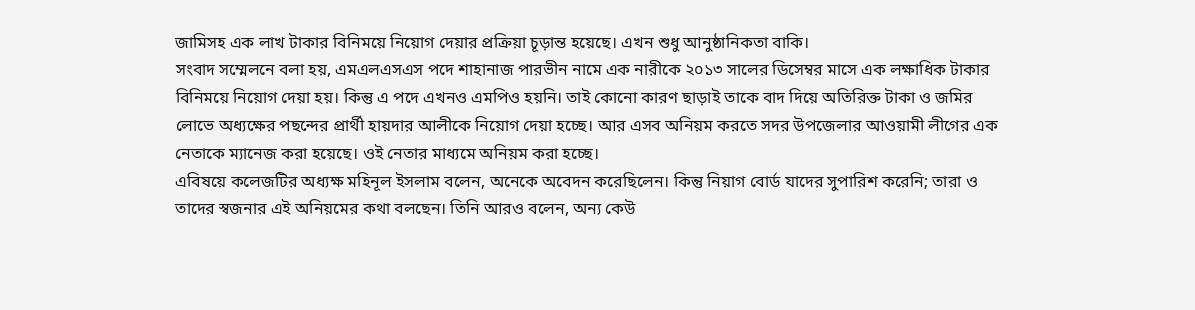জামিসহ এক লাখ টাকার বিনিময়ে নিয়োগ দেয়ার প্রক্রিয়া চূড়ান্ত হয়েছে। এখন শুধু আনুষ্ঠানিকতা বাকি।
সংবাদ সম্মেলনে বলা হয়, এমএলএসএস পদে শাহানাজ পারভীন নামে এক নারীকে ২০১৩ সালের ডিসেম্বর মাসে এক লক্ষাধিক টাকার বিনিময়ে নিয়োগ দেয়া হয়। কিন্তু এ পদে এখনও এমপিও হয়নি। তাই কোনো কারণ ছাড়াই তাকে বাদ দিয়ে অতিরিক্ত টাকা ও জমির লোভে অধ্যক্ষের পছন্দের প্রার্থী হায়দার আলীকে নিয়োগ দেয়া হচ্ছে। আর এসব অনিয়ম করতে সদর উপজেলার আওয়ামী লীগের এক নেতাকে ম্যানেজ করা হয়েছে। ওই নেতার মাধ্যমে অনিয়ম করা হচ্ছে।
এবিষয়ে কলেজটির অধ্যক্ষ মহিনূল ইসলাম বলেন, অনেকে অবেদন করেছিলেন। কিন্তু নিয়াগ বোর্ড যাদের সুপারিশ করেনি; তারা ও তাদের স্বজনার এই অনিয়মের কথা বলছেন। তিনি আরও বলেন, অন্য কেউ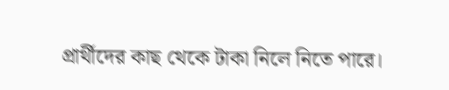প্রার্থীদের কাছ থেকে টাকা নিলে নিতে পারে।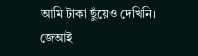আমি টাকা ছুঁয়েও দেখিনি।
জেআই